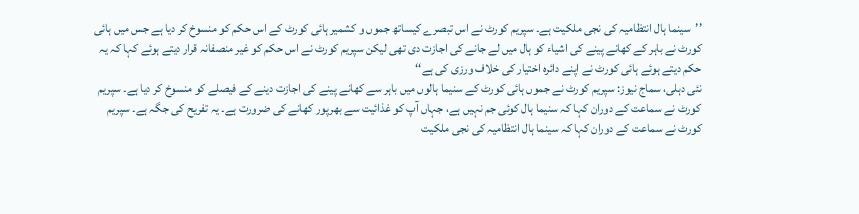’’سینما ہال انتظامیہ کی نجی ملکیت ہے۔ سپریم کورٹ نے اس تبصرے کیساتھ جموں و کشمیر ہائی کورٹ کے اس حکم کو منسوخ کر دیا ہے جس میں ہائی کورٹ نے باہر کے کھانے پینے کی اشیاء کو ہال میں لے جانے کی اجازت دی تھی لیکن سپریم کورٹ نے اس حکم کو غیر منصفانہ قرار دیتے ہوئے کہا کہ یہ حکم دیتے ہوئے ہائی کورٹ نے اپنے دائرہ اختیار کی خلاف ورزی کی ہے‘‘
نئی دہلی، سماج نیوز: سپریم کورٹ نے جموں ہائی کورٹ کے سنیما ہالوں میں باہر سے کھانے پینے کی اجازت دینے کے فیصلے کو منسوخ کر دیا ہے۔ سپریم کورٹ نے سماعت کے دوران کہا کہ سنیما ہال کوئی جم نہیں ہے، جہاں آپ کو غذائیت سے بھرپور کھانے کی ضرورت ہے۔ یہ تفریح کی جگہ ہے۔ سپریم کورٹ نے سماعت کے دوران کہا کہ سینما ہال انتظامیہ کی نجی ملکیت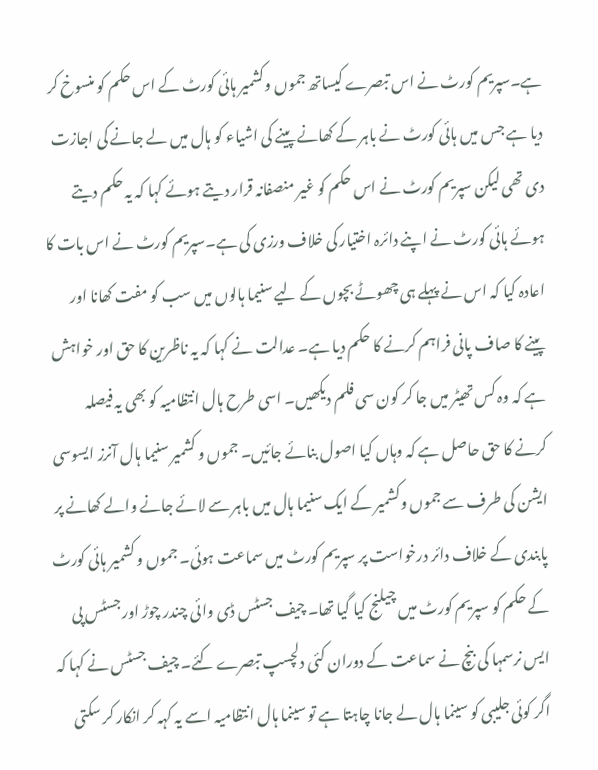ہے۔سپریم کورٹ نے اس تبصرے کیساتھ جموں وکشمیر ہائی کورٹ کے اس حکم کو منسوخ کر دیا ہے جس میں ہائی کورٹ نے باہر کے کھانے پینے کی اشیاء کو ہال میں لے جانے کی اجازت دی تھی لیکن سپریم کورٹ نے اس حکم کو غیر منصفانہ قرار دیتے ہوئے کہا کہ یہ حکم دیتے ہوئے ہائی کورٹ نے اپنے دائرہ اختیار کی خلاف ورزی کی ہے۔سپریم کورٹ نے اس بات کا اعادہ کیا کہ اس نے پہلے ہی چھوٹے بچوں کے لیے سنیما ہالوں میں سب کو مفت کھانا اور پینے کا صاف پانی فراہم کرنے کا حکم دیا ہے۔ عدالت نے کہا کہ یہ ناظرین کا حق اور خواہش ہے کہ وہ کس تھیٹر میں جا کر کون سی فلم دیکھیں۔ اسی طرح ہال انتظامیہ کو بھی یہ فیصلہ کرنے کا حق حاصل ہے کہ وہاں کیا اصول بنائے جائیں۔ جموں و کشمیر سنیما ہال آنرز ایسوسی ایشن کی طرف سے جموں وکشمیر کے ایک سنیما ہال میں باہر سے لائے جانے والے کھانے پر پابندی کے خلاف دائر درخواست پر سپریم کورٹ میں سماعت ہوئی۔ جموں و کشمیر ہائی کورٹ کے حکم کو سپریم کورٹ میں چیلنج کیا گیا تھا۔ چیف جسٹس ڈی وائی چندر چوڑ اور جسٹس پی ایس نرسمہا کی بنچ نے سماعت کے دوران کئی دلچسپ تبصرے کئے۔ چیف جسٹس نے کہا کہ اگر کوئی جلیبی کو سینما ہال لے جانا چاہتا ہے تو سینما ہال انتظامیہ اسے یہ کہہ کر انکار کر سکتی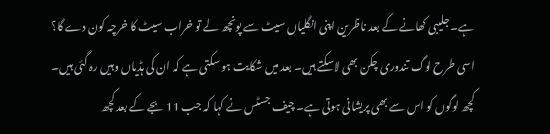ہے۔ جلیبی کھانے کے بعد ناظرین اپنی انگلیاں سیٹ سے پونچھ لے تو خراب سیٹ کا خرچہ کون دے گا؟ اسی طرح لوگ تندوری چکن بھی لاسکتے ہیں۔ بعد میں شکایت ہو سکتی ہے کہ ان کی ہڈیاں وہیں رہ گئی ہیں۔ کچھ لوگوں کو اس سے بھی پریشانی ہوتی ہے۔ چیف جسٹس نے کہا کہ جب 11 بجے کے بعد کچھ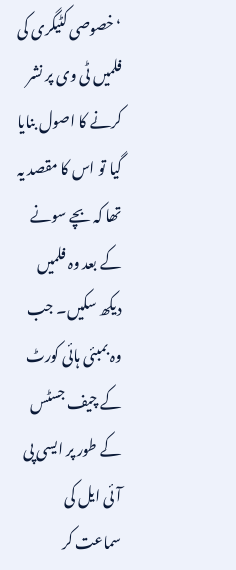‘خصوصی کٹیگری کی فلمیں ٹی وی پر نشر کرنے کا اصول بنایا گیا تو اس کا مقصد یہ تھا کہ بچے سونے کے بعد وہ فلمیں دیکھ سکیں۔ جب وہ بمبئی ہائی کورٹ کے چیف جسٹس کے طور پر ایسی پی آئی ایل کی سماعت کر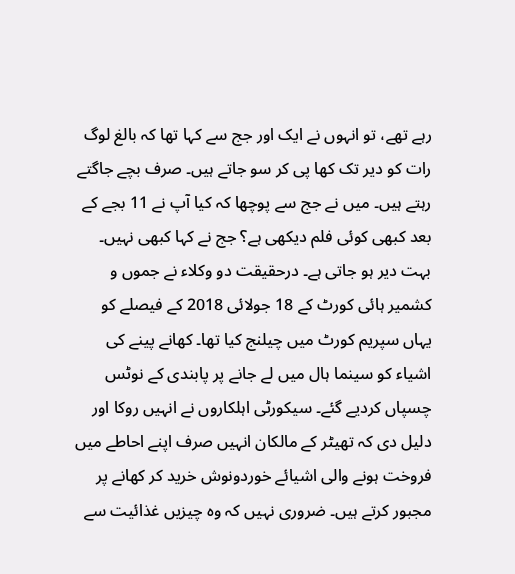رہے تھے، تو انہوں نے ایک اور جج سے کہا تھا کہ بالغ لوگ رات کو دیر تک کھا پی کر سو جاتے ہیں۔ صرف بچے جاگتے رہتے ہیں۔ میں نے جج سے پوچھا کہ کیا آپ نے 11 بجے کے بعد کبھی کوئی فلم دیکھی ہے؟ جج نے کہا کبھی نہیں۔ بہت دیر ہو جاتی ہے۔ درحقیقت دو وکلاء نے جموں و کشمیر ہائی کورٹ کے 18 جولائی 2018 کے فیصلے کو یہاں سپریم کورٹ میں چیلنج کیا تھا۔ کھانے پینے کی اشیاء کو سینما ہال میں لے جانے پر پابندی کے نوٹس چسپاں کردیے گئے۔ سیکورٹی اہلکاروں نے انہیں روکا اور دلیل دی کہ تھیٹر کے مالکان انہیں صرف اپنے احاطے میں فروخت ہونے والی اشیائے خوردونوش خرید کر کھانے پر مجبور کرتے ہیں۔ ضروری نہیں کہ وہ چیزیں غذائیت سے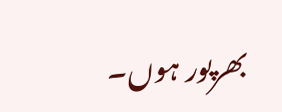بھرپور ہوں۔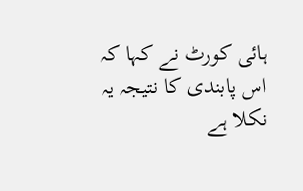ہائی کورٹ نے کہا کہ اس پابندی کا نتیجہ یہ نکلا ہے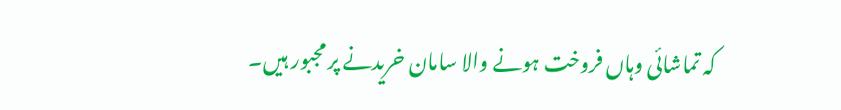کہ تماشائی وہاں فروخت ہونے والا سامان خریدنے پر مجبور ہیں۔